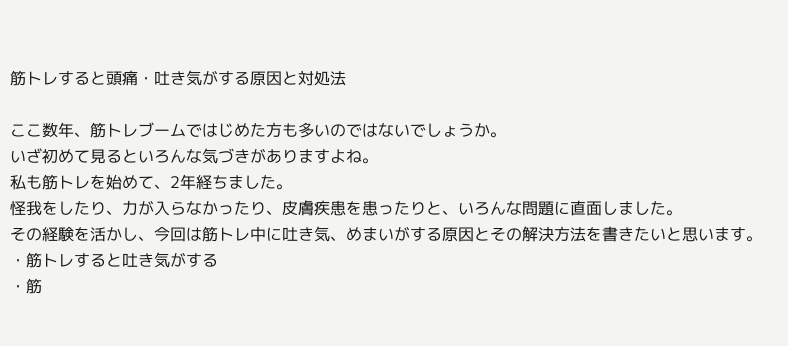筋トレすると頭痛・吐き気がする原因と対処法

ここ数年、筋トレブームではじめた方も多いのではないでしょうか。
いざ初めて見るといろんな気づきがありますよね。
私も筋トレを始めて、2年経ちました。
怪我をしたり、力が入らなかったり、皮膚疾患を患ったりと、いろんな問題に直面しました。
その経験を活かし、今回は筋トレ中に吐き気、めまいがする原因とその解決方法を書きたいと思います。
・筋トレすると吐き気がする
・筋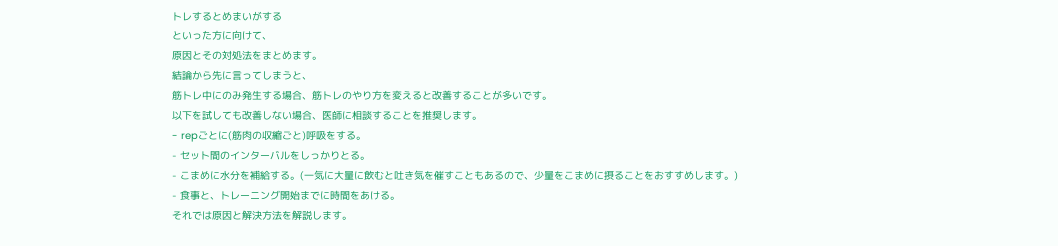トレするとめまいがする
といった方に向けて、
原因とその対処法をまとめます。
結論から先に言ってしまうと、
筋トレ中にのみ発生する場合、筋トレのやり方を変えると改善することが多いです。
以下を試しても改善しない場合、医師に相談することを推奨します。
- repごとに(筋肉の収縮ごと)呼吸をする。
- セット間のインターバルをしっかりとる。
- こまめに水分を補給する。(一気に大量に飲むと吐き気を催すこともあるので、少量をこまめに摂ることをおすすめします。)
- 食事と、トレーニング開始までに時間をあける。
それでは原因と解決方法を解説します。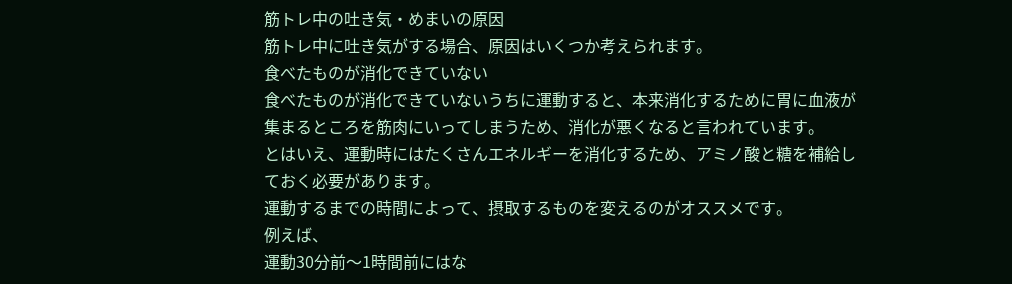筋トレ中の吐き気・めまいの原因
筋トレ中に吐き気がする場合、原因はいくつか考えられます。
食べたものが消化できていない
食べたものが消化できていないうちに運動すると、本来消化するために胃に血液が
集まるところを筋肉にいってしまうため、消化が悪くなると言われています。
とはいえ、運動時にはたくさんエネルギーを消化するため、アミノ酸と糖を補給しておく必要があります。
運動するまでの時間によって、摂取するものを変えるのがオススメです。
例えば、
運動30分前〜1時間前にはな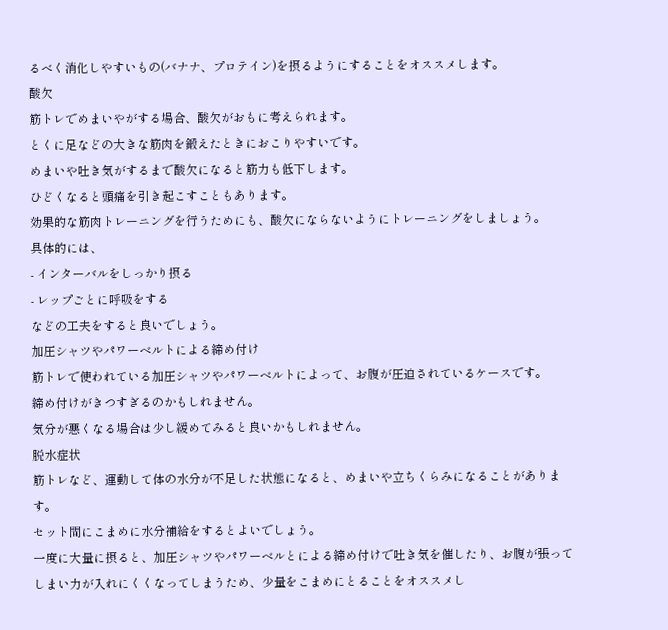るべく消化しやすいもの(バナナ、プロテイン)を摂るようにすることをオススメします。
酸欠
筋トレでめまいやがする場合、酸欠がおもに考えられます。
とくに足などの大きな筋肉を鍛えたときにおこりやすいです。
めまいや吐き気がするまで酸欠になると筋力も低下します。
ひどくなると頭痛を引き起こすこともあります。
効果的な筋肉トレーニングを行うためにも、酸欠にならないようにトレーニングをしましょう。
具体的には、
- インターバルをしっかり摂る
- レップごとに呼吸をする
などの工夫をすると良いでしょう。
加圧シャツやパワーベルトによる締め付け
筋トレで使われている加圧シャツやパワーベルトによって、お腹が圧迫されているケースです。
締め付けがきつすぎるのかもしれません。
気分が悪くなる場合は少し緩めてみると良いかもしれません。
脱水症状
筋トレなど、運動して体の水分が不足した状態になると、めまいや立ちくらみになることがあります。
セット間にこまめに水分補給をするとよいでしょう。
一度に大量に摂ると、加圧シャツやパワーベルとによる締め付けで吐き気を催したり、お腹が張ってしまい力が入れにくくなってしまうため、少量をこまめにとることをオススメし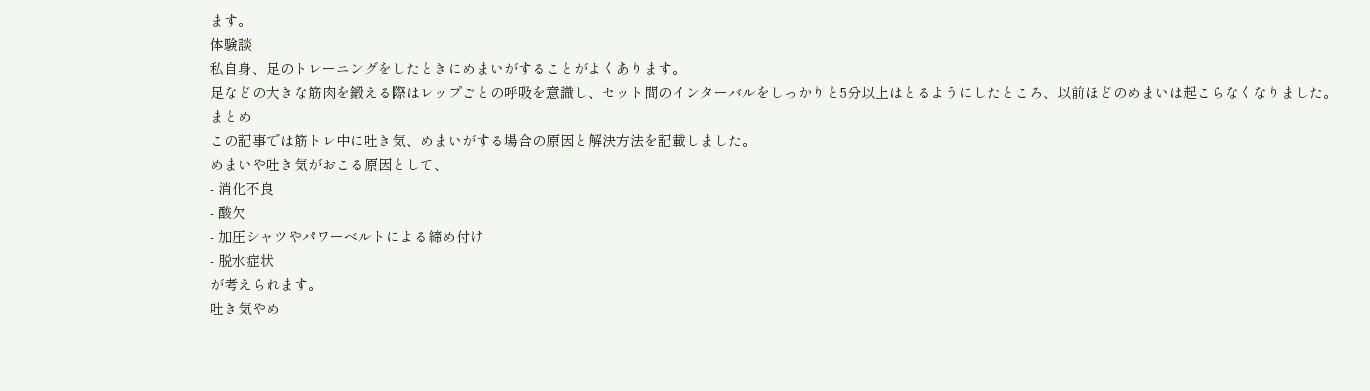ます。
体験談
私自身、足のトレーニングをしたときにめまいがすることがよくあります。
足などの大きな筋肉を鍛える際はレップごとの呼吸を意識し、セット間のインターバルをしっかりと5分以上はとるようにしたところ、以前ほどのめまいは起こらなくなりました。
まとめ
この記事では筋トレ中に吐き気、めまいがする場合の原因と解決方法を記載しました。
めまいや吐き気がおこる原因として、
- 消化不良
- 酸欠
- 加圧シャツやパワーベルトによる締め付け
- 脱水症状
が考えられます。
吐き気やめ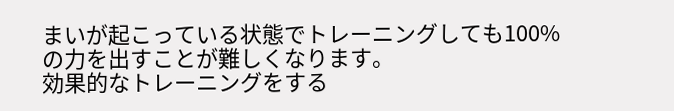まいが起こっている状態でトレーニングしても100%の力を出すことが難しくなります。
効果的なトレーニングをする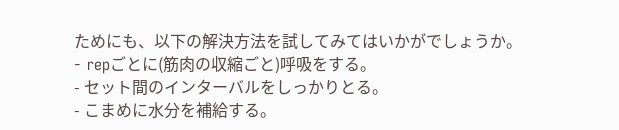ためにも、以下の解決方法を試してみてはいかがでしょうか。
- repごとに(筋肉の収縮ごと)呼吸をする。
- セット間のインターバルをしっかりとる。
- こまめに水分を補給する。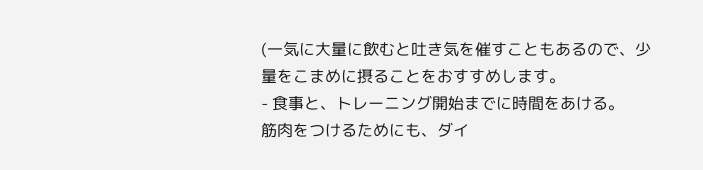(一気に大量に飲むと吐き気を催すこともあるので、少量をこまめに摂ることをおすすめします。
- 食事と、トレーニング開始までに時間をあける。
筋肉をつけるためにも、ダイ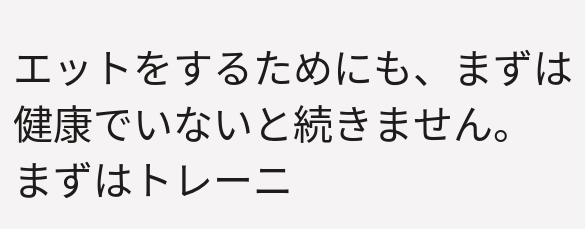エットをするためにも、まずは健康でいないと続きません。
まずはトレーニ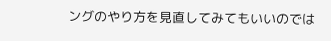ングのやり方を見直してみてもいいのでは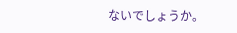ないでしょうか。